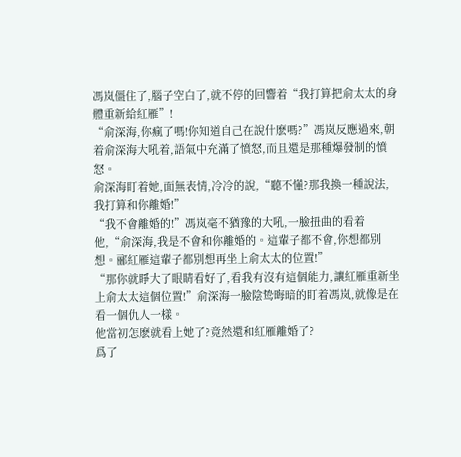馮岚僵住了,腦子空白了,就不停的回響着“我打算把俞太太的身體重新給紅雁”!
“俞深海,你瘋了嗎!你知道自己在說什麽嗎?”馮岚反應過來,朝着俞深海大吼着,語氣中充滿了憤怒,而且還是那種爆發制的憤怒。
俞深海盯着她,面無表情,冷冷的說,“聽不懂?那我換一種說法,我打算和你離婚!”
“我不會離婚的!”馮岚毫不猶豫的大吼,一臉扭曲的看着他,“俞深海,我是不會和你離婚的。這輩子都不會,你想都别想。郦紅雁這輩子都别想再坐上俞太太的位置!”
“那你就睜大了眼睛看好了,看我有沒有這個能力,讓紅雁重新坐上俞太太這個位置!”俞深海一臉陰鸷晦暗的盯着馮岚,就像是在看一個仇人一樣。
他當初怎麽就看上她了?竟然還和紅雁離婚了?
爲了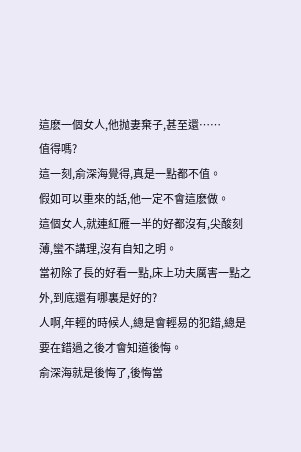這麽一個女人,他抛妻棄子,甚至還……
值得嗎?
這一刻,俞深海覺得,真是一點都不值。
假如可以重來的話,他一定不會這麽做。
這個女人,就連紅雁一半的好都沒有,尖酸刻薄,蠻不講理,沒有自知之明。
當初除了長的好看一點,床上功夫厲害一點之外,到底還有哪裏是好的?
人啊,年輕的時候人,總是會輕易的犯錯,總是要在錯過之後才會知道後悔。
俞深海就是後悔了,後悔當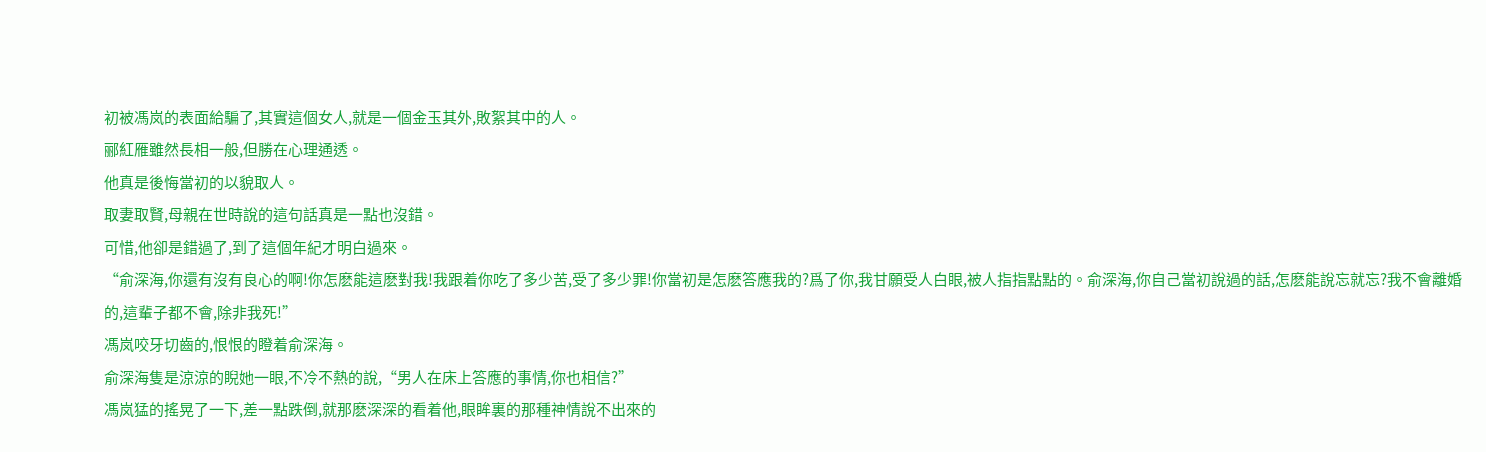初被馮岚的表面給騙了,其實這個女人,就是一個金玉其外,敗絮其中的人。
郦紅雁雖然長相一般,但勝在心理通透。
他真是後悔當初的以貌取人。
取妻取賢,母親在世時說的這句話真是一點也沒錯。
可惜,他卻是錯過了,到了這個年紀才明白過來。
“俞深海,你還有沒有良心的啊!你怎麽能這麽對我!我跟着你吃了多少苦,受了多少罪!你當初是怎麽答應我的?爲了你,我甘願受人白眼,被人指指點點的。俞深海,你自己當初說過的話,怎麽能說忘就忘?我不會離婚的,這輩子都不會,除非我死!”
馮岚咬牙切齒的,恨恨的瞪着俞深海。
俞深海隻是涼涼的睨她一眼,不冷不熱的說,“男人在床上答應的事情,你也相信?”
馮岚猛的搖晃了一下,差一點跌倒,就那麽深深的看着他,眼眸裏的那種神情說不出來的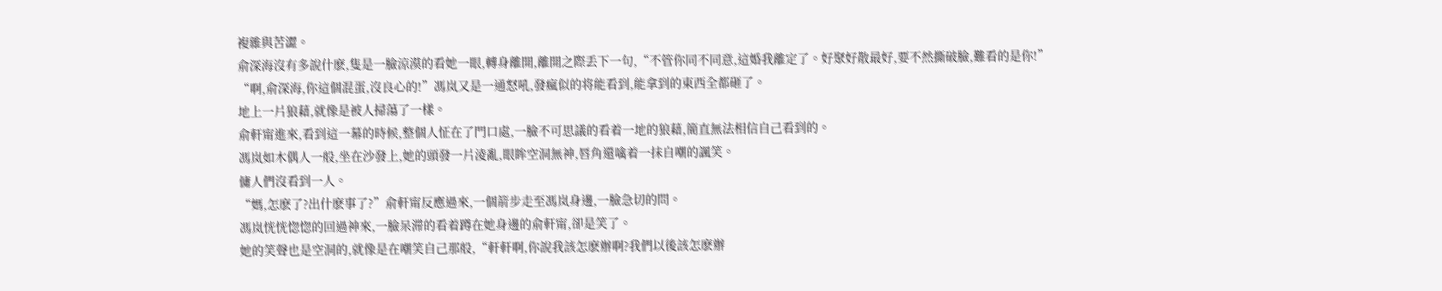複雜與苦澀。
俞深海沒有多說什麽,隻是一臉涼漠的看她一眼,轉身離開,離開之際丢下一句,“不管你同不同意,這婚我離定了。好聚好散最好,要不然撕破臉,難看的是你!”
“啊,俞深海,你這個混蛋,沒良心的!”馮岚又是一通怒吼,發瘋似的将能看到,能拿到的東西全都砸了。
地上一片狼藉,就像是被人掃蕩了一樣。
俞軒甯進來,看到這一幕的時候,整個人怔在了門口處,一臉不可思議的看着一地的狼藉,簡直無法相信自己看到的。
馮岚如木偶人一般,坐在沙發上,她的頭發一片淩亂,眼眸空洞無神,唇角還噙着一抹自嘲的諷笑。
傭人們沒看到一人。
“媽,怎麽了?出什麽事了?”俞軒甯反應過來,一個箭步走至馮岚身邊,一臉急切的問。
馮岚恍恍惚惚的回過神來,一臉呆滞的看着蹲在她身邊的俞軒甯,卻是笑了。
她的笑聲也是空洞的,就像是在嘲笑自己那般,“軒軒啊,你說我該怎麽辦啊?我們以後該怎麽辦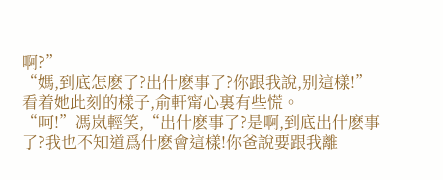啊?”
“媽,到底怎麽了?出什麽事了?你跟我說,别這樣!”看着她此刻的樣子,俞軒甯心裏有些慌。
“呵!”馮岚輕笑,“出什麽事了?是啊,到底出什麽事了?我也不知道爲什麽會這樣!你爸說要跟我離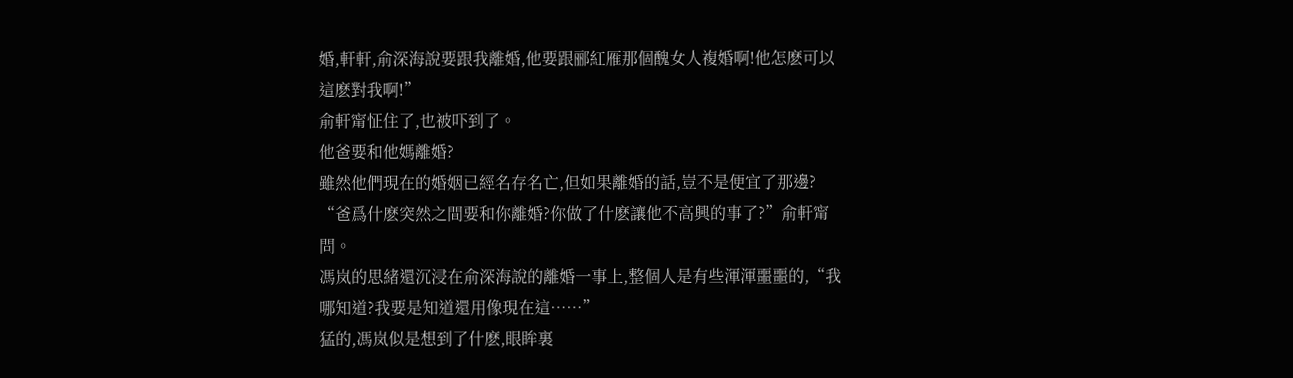婚,軒軒,俞深海說要跟我離婚,他要跟郦紅雁那個醜女人複婚啊!他怎麽可以這麽對我啊!”
俞軒甯怔住了,也被吓到了。
他爸要和他媽離婚?
雖然他們現在的婚姻已經名存名亡,但如果離婚的話,豈不是便宜了那邊?
“爸爲什麽突然之間要和你離婚?你做了什麽讓他不高興的事了?”俞軒甯問。
馮岚的思緒還沉浸在俞深海說的離婚一事上,整個人是有些渾渾噩噩的,“我哪知道?我要是知道還用像現在這……”
猛的,馮岚似是想到了什麽,眼眸裏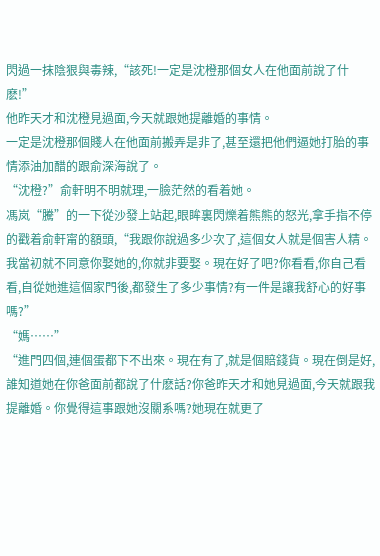閃過一抹陰狠與毒辣,“該死!一定是沈橙那個女人在他面前說了什麽!”
他昨天才和沈橙見過面,今天就跟她提離婚的事情。
一定是沈橙那個賤人在他面前搬弄是非了,甚至還把他們逼她打胎的事情添油加醋的跟俞深海說了。
“沈橙?”俞軒明不明就理,一臉茫然的看着她。
馮岚“騰”的一下從沙發上站起,眼眸裏閃爍着熊熊的怒光,拿手指不停的戳着俞軒甯的額頭,“我跟你說過多少次了,這個女人就是個害人精。我當初就不同意你娶她的,你就非要娶。現在好了吧?你看看,你自己看看,自從她進這個家門後,都發生了多少事情?有一件是讓我舒心的好事嗎?”
“媽……”
“進門四個,連個蛋都下不出來。現在有了,就是個賠錢貨。現在倒是好,誰知道她在你爸面前都說了什麽話?你爸昨天才和她見過面,今天就跟我提離婚。你覺得這事跟她沒關系嗎?她現在就更了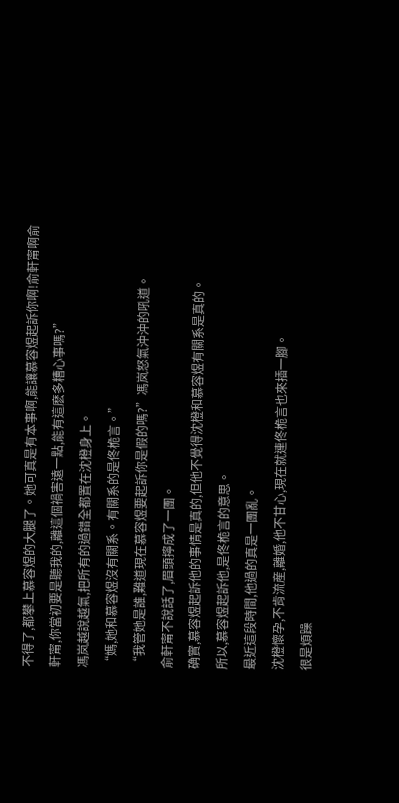不得了,都攀上慕容煜的大腿了。她可真是有本事啊,能讓慕容煜起訴你啊!俞軒甯啊俞軒甯,你當初要是聽我的,離這個禍害遠一點,能有這麽多糟心事嗎?”
馮岚越說越氣,把所有的過錯全都置在沈橙身上。
“媽,她和慕容煜沒有關系。有關系的是佟桅言。”
“我管她是誰,難道現在慕容煜要起訴你是假的嗎?”馮岚怒氣沖沖的吼道。
俞軒甯不說話了,眉頭擰成了一團。
确實,慕容煜起訴他的事情是真的,但他不覺得沈橙和慕容煜有關系是真的。
所以,慕容煜起訴他,是佟桅言的意思。
最近這段時間,他過的真是一團亂。
沈橙懷孕,不肯流産,離婚,他不甘心,現在就連佟桅言也來插一腳。
很是煩躁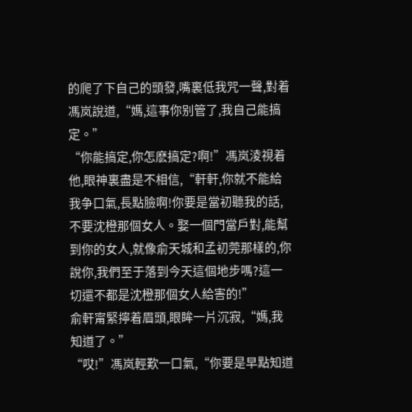的爬了下自己的頭發,嘴裏低我咒一聲,對着馮岚說道,“媽,這事你别管了,我自己能搞定。”
“你能搞定,你怎麽搞定?啊!”馮岚淩視着他,眼神裏盡是不相信,“軒軒,你就不能給我争口氣,長點臉啊!你要是當初聽我的話,不要沈橙那個女人。娶一個門當戶對,能幫到你的女人,就像俞天城和孟初莞那樣的,你說你,我們至于落到今天這個地步嗎?這一切還不都是沈橙那個女人給害的!”
俞軒甯緊擰着眉頭,眼眸一片沉寂,“媽,我知道了。”
“哎!”馮岚輕歎一口氣,“你要是早點知道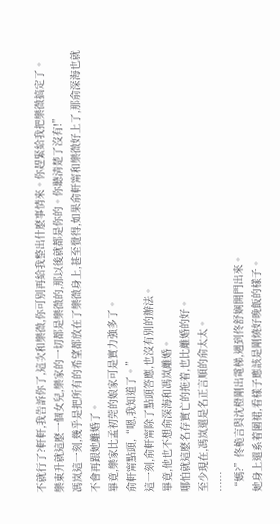不就行了?軒軒,我告訴你了,這次和樂微,你可别再給我整出什麽事情來。你趕緊給我把樂微搞定了。樂東升就這麽一個女兒,樂家的一切都是樂微的,那以後就都是你的。你聽清楚了沒有!”
馮岚這一刻,幾乎是把所有的希望都放在了樂微身上,甚至覺得,如果俞軒甯和樂微好上了,那俞深海也就不會再跟她離婚了。
畢竟,樂家比孟初莞的娘家可是實力強多了。
俞軒甯點頭,“嗯,我知道了。”
這一刻,俞軒甯除了點頭答應,也沒有别的辦法。
畢竟,他也不想俞深海和馮岚離婚。
哪怕就這麽名存實亡的拖着,也比離婚的好。
至少現在,馮岚還是名正言順的俞太太。
……
“媽?”佟桅言與沈橙剛出電梯,遇到佟舒娴開門出來。
她身上還系着圍裙,看樣子應該是剛燒好晚飯的樣子。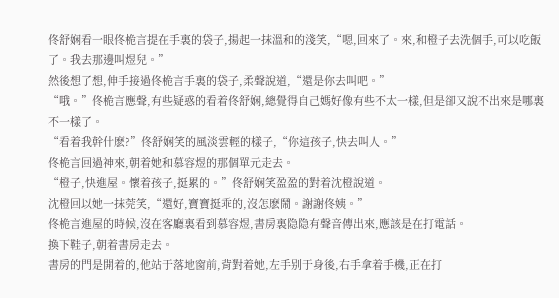佟舒娴看一眼佟桅言提在手裏的袋子,揚起一抹溫和的淺笑,“嗯,回來了。來,和橙子去洗個手,可以吃飯了。我去那邊叫煜兒。”
然後想了想,伸手接過佟桅言手裏的袋子,柔聲說道,“還是你去叫吧。”
“哦。”佟桅言應聲,有些疑惑的看着佟舒娴,總覺得自己媽好像有些不太一樣,但是卻又說不出來是哪裏不一樣了。
“看着我幹什麽?”佟舒娴笑的風淡雲輕的樣子,“你這孩子,快去叫人。”
佟桅言回過神來,朝着她和慕容煜的那個單元走去。
“橙子,快進屋。懷着孩子,挺累的。”佟舒娴笑盈盈的對着沈橙說道。
沈橙回以她一抹莞笑,“還好,寶寶挺乖的,沒怎麽鬧。謝謝佟姨。”
佟桅言進屋的時候,沒在客廳裏看到慕容煜,書房裏隐隐有聲音傳出來,應該是在打電話。
換下鞋子,朝着書房走去。
書房的門是開着的,他站于落地窗前,背對着她,左手别于身後,右手拿着手機,正在打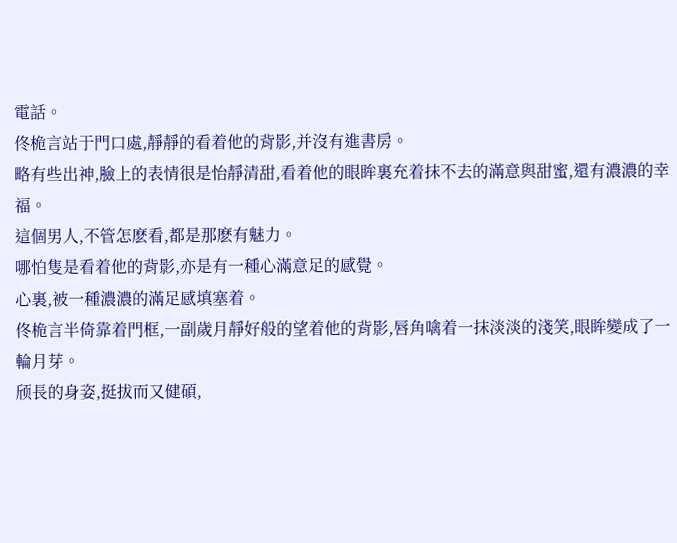電話。
佟桅言站于門口處,靜靜的看着他的背影,并沒有進書房。
略有些出神,臉上的表情很是怡靜清甜,看着他的眼眸裏充着抹不去的滿意與甜蜜,還有濃濃的幸福。
這個男人,不管怎麽看,都是那麽有魅力。
哪怕隻是看着他的背影,亦是有一種心滿意足的感覺。
心裏,被一種濃濃的滿足感填塞着。
佟桅言半倚靠着門框,一副歲月靜好般的望着他的背影,唇角噙着一抹淡淡的淺笑,眼眸變成了一輪月芽。
颀長的身姿,挺拔而又健碩,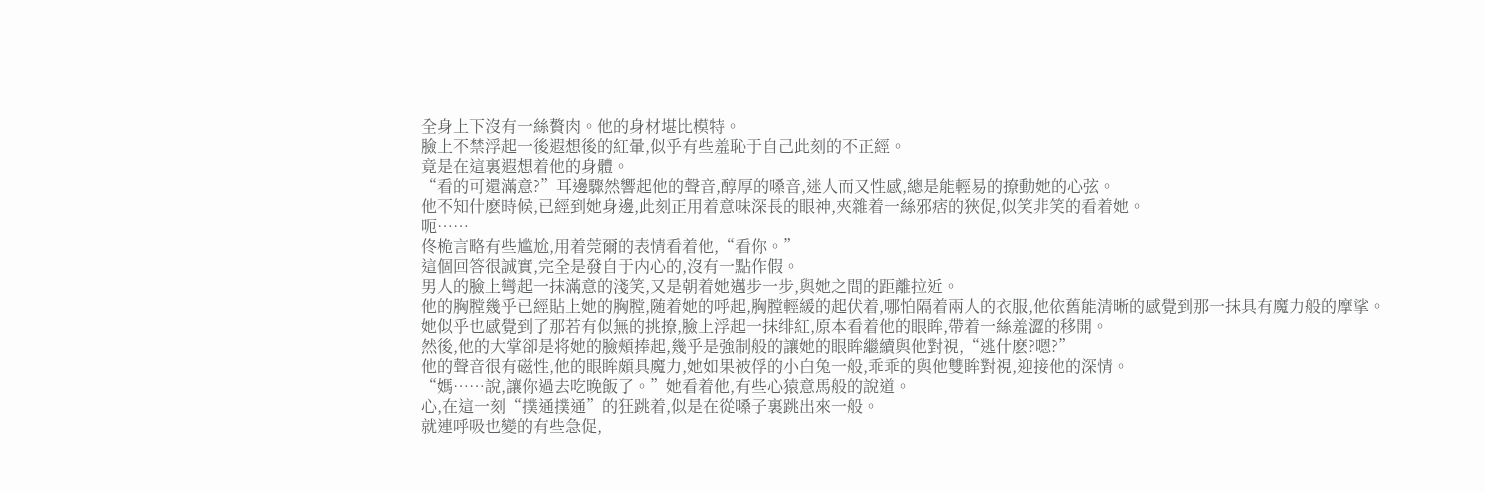全身上下沒有一絲贅肉。他的身材堪比模特。
臉上不禁浮起一後遐想後的紅暈,似乎有些羞恥于自己此刻的不正經。
竟是在這裏遐想着他的身體。
“看的可還滿意?”耳邊驟然響起他的聲音,醇厚的嗓音,迷人而又性感,總是能輕易的撩動她的心弦。
他不知什麽時候,已經到她身邊,此刻正用着意味深長的眼神,夾雜着一絲邪痞的狹促,似笑非笑的看着她。
呃……
佟桅言略有些尴尬,用着莞爾的表情看着他,“看你。”
這個回答很誠實,完全是發自于内心的,沒有一點作假。
男人的臉上彎起一抹滿意的淺笑,又是朝着她邁步一步,與她之間的距離拉近。
他的胸膛幾乎已經貼上她的胸膛,随着她的呼起,胸膛輕緩的起伏着,哪怕隔着兩人的衣服,他依舊能清晰的感覺到那一抹具有魔力般的摩挲。
她似乎也感覺到了那若有似無的挑撩,臉上浮起一抹绯紅,原本看着他的眼眸,帶着一絲羞澀的移開。
然後,他的大掌卻是将她的臉頰捧起,幾乎是強制般的讓她的眼眸繼續與他對視,“逃什麽?嗯?”
他的聲音很有磁性,他的眼眸頗具魔力,她如果被俘的小白兔一般,乖乖的與他雙眸對視,迎接他的深情。
“媽……說,讓你過去吃晚飯了。”她看着他,有些心猿意馬般的說道。
心,在這一刻“撲通撲通”的狂跳着,似是在從嗓子裏跳出來一般。
就連呼吸也變的有些急促,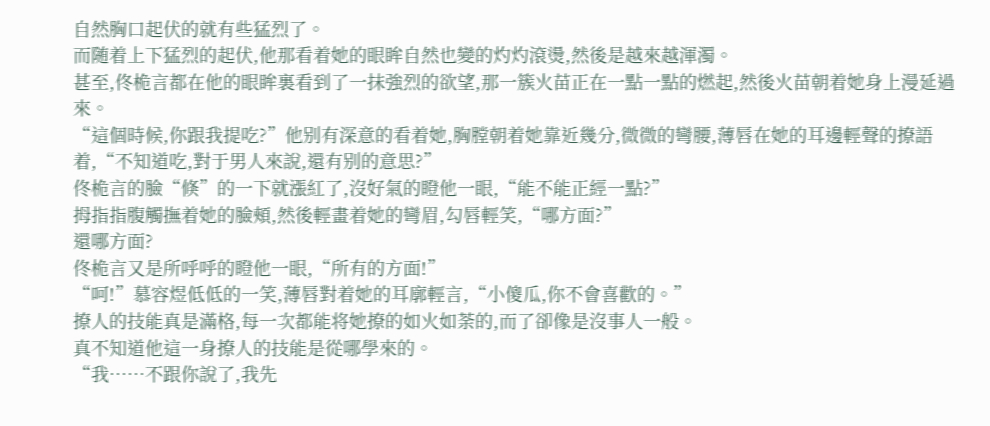自然胸口起伏的就有些猛烈了。
而随着上下猛烈的起伏,他那看着她的眼眸自然也變的灼灼滾燙,然後是越來越渾濁。
甚至,佟桅言都在他的眼眸裏看到了一抹強烈的欲望,那一簇火苗正在一點一點的燃起,然後火苗朝着她身上漫延過來。
“這個時候,你跟我提吃?”他别有深意的看着她,胸膛朝着她靠近幾分,微微的彎腰,薄唇在她的耳邊輕聲的撩語着,“不知道吃,對于男人來說,還有别的意思?”
佟桅言的臉“倏”的一下就漲紅了,沒好氣的瞪他一眼,“能不能正經一點?”
拇指指腹觸撫着她的臉頰,然後輕畫着她的彎眉,勾唇輕笑,“哪方面?”
還哪方面?
佟桅言又是所呼呼的瞪他一眼,“所有的方面!”
“呵!”慕容煜低低的一笑,薄唇對着她的耳廓輕言,“小傻瓜,你不會喜歡的。”
撩人的技能真是滿格,每一次都能将她撩的如火如荼的,而了卻像是沒事人一般。
真不知道他這一身撩人的技能是從哪學來的。
“我……不跟你說了,我先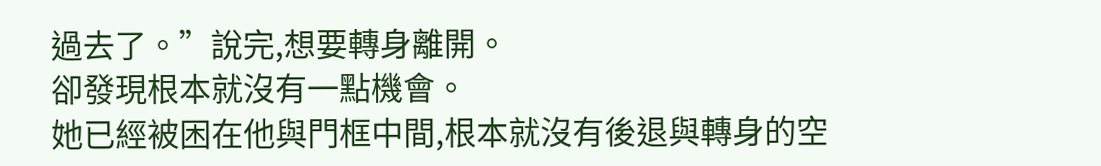過去了。”說完,想要轉身離開。
卻發現根本就沒有一點機會。
她已經被困在他與門框中間,根本就沒有後退與轉身的空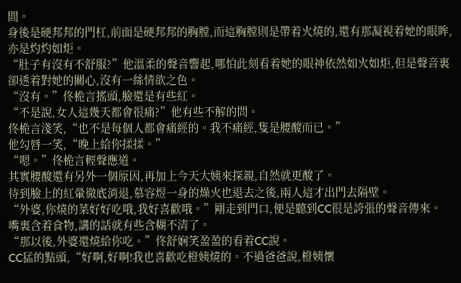間。
身後是硬邦邦的門杠,前面是硬邦邦的胸膛,而這胸膛則是帶着火燒的,還有那凝視着她的眼眸,亦是灼灼如炬。
“肚子有沒有不舒服?”他溫柔的聲音響起,哪怕此刻看着她的眼神依然如火如炬,但是聲音裏卻透着對她的關心,沒有一絲情欲之色。
“沒有。”佟桅言搖頭,臉還是有些紅。
“不是說,女人這幾天都會很痛?”他有些不解的問。
佟桅言淺笑,“也不是每個人都會痛經的。我不痛經,隻是腰酸而已。”
他勾唇一笑,“晚上給你揉揉。”
“嗯。”佟桅言輕聲應道。
其實腰酸還有另外一個原因,再加上今天大姨來探親,自然就更酸了。
待到臉上的紅暈徹底消退,慕容煜一身的燥火也退去之後,兩人這才出門去隔壁。
“外婆,你燒的菜好好吃哦,我好喜歡哦。”剛走到門口,便是聽到CC很是誇張的聲音傳來。
嘴裏含着食物,講的話就有些含糊不清了。
“那以後,外婆還燒給你吃。”佟舒娴笑盈盈的看着CC說。
CC猛的點頭,“好啊,好啊!我也喜歡吃橙姨燒的。不過爸爸說,橙姨懷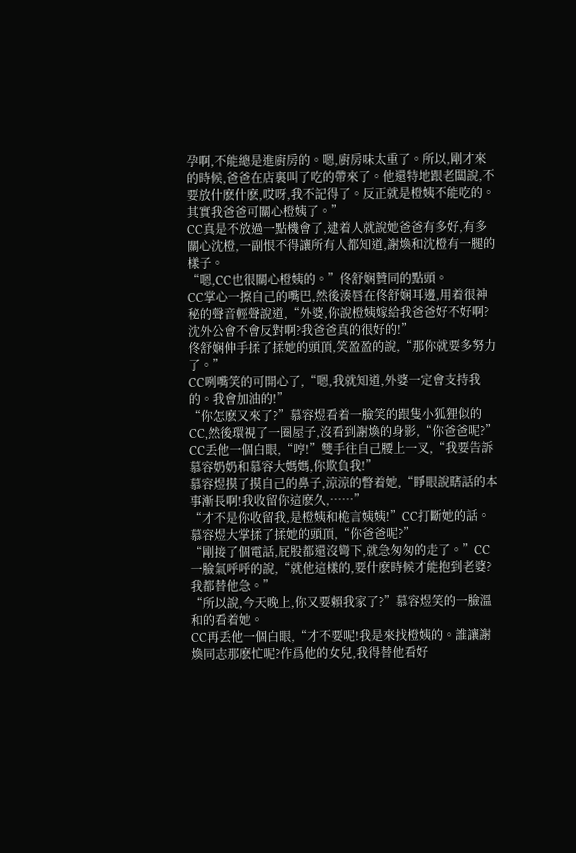孕啊,不能總是進廚房的。嗯,廚房味太重了。所以,剛才來的時候,爸爸在店裏叫了吃的帶來了。他還特地跟老闆說,不要放什麽什麽,哎呀,我不記得了。反正就是橙姨不能吃的。其實我爸爸可關心橙姨了。”
CC真是不放過一點機會了,逮着人就說她爸爸有多好,有多關心沈橙,一副恨不得讓所有人都知道,謝煥和沈橙有一腿的樣子。
“嗯,CC也很關心橙姨的。”佟舒娴贊同的點頭。
CC掌心一擦自己的嘴巴,然後湊唇在佟舒娴耳邊,用着很神秘的聲音輕聲說道,“外婆,你說橙姨嫁給我爸爸好不好啊?沈外公會不會反對啊?我爸爸真的很好的!”
佟舒娴伸手揉了揉她的頭頂,笑盈盈的說,“那你就要多努力了。”
CC咧嘴笑的可開心了,“嗯,我就知道,外婆一定會支持我的。我會加油的!”
“你怎麽又來了?”慕容煜看着一臉笑的跟隻小狐狸似的CC,然後環視了一圈屋子,沒看到謝煥的身影,“你爸爸呢?”
CC丢他一個白眼,“哼!”雙手往自己腰上一叉,“我要告訴慕容奶奶和慕容大媽媽,你欺負我!”
慕容煜摸了摸自己的鼻子,涼涼的瞥着她,“睜眼說瞎話的本事漸長啊!我收留你這麽久,……”
“才不是你收留我,是橙姨和桅言姨姨!”CC打斷她的話。
慕容煜大掌揉了揉她的頭頂,“你爸爸呢?”
“剛接了個電話,屁股都還沒彎下,就急匆匆的走了。”CC一臉氣呼呼的說,“就他這樣的,要什麽時候才能抱到老婆?我都替他急。”
“所以說,今天晚上,你又要賴我家了?”慕容煜笑的一臉溫和的看着她。
CC再丢他一個白眼,“才不要呢!我是來找橙姨的。誰讓謝煥同志那麽忙呢?作爲他的女兒,我得替他看好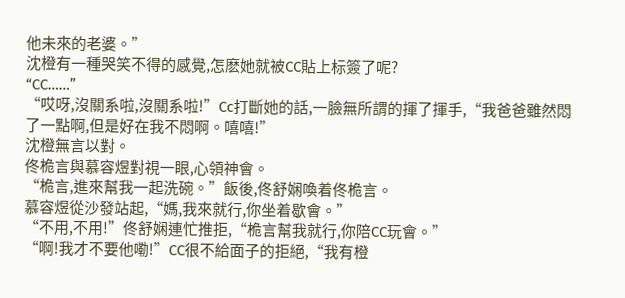他未來的老婆。”
沈橙有一種哭笑不得的感覺,怎麽她就被CC貼上标簽了呢?
“CC……”
“哎呀,沒關系啦,沒關系啦!”Cc打斷她的話,一臉無所謂的揮了揮手,“我爸爸雖然悶了一點啊,但是好在我不悶啊。嘻嘻!”
沈橙無言以對。
佟桅言與慕容煜對視一眼,心領神會。
“桅言,進來幫我一起洗碗。”飯後,佟舒娴喚着佟桅言。
慕容煜從沙發站起,“媽,我來就行,你坐着歇會。”
“不用,不用!”佟舒娴連忙推拒,“桅言幫我就行,你陪CC玩會。”
“啊!我才不要他嘞!”CC很不給面子的拒絕,“我有橙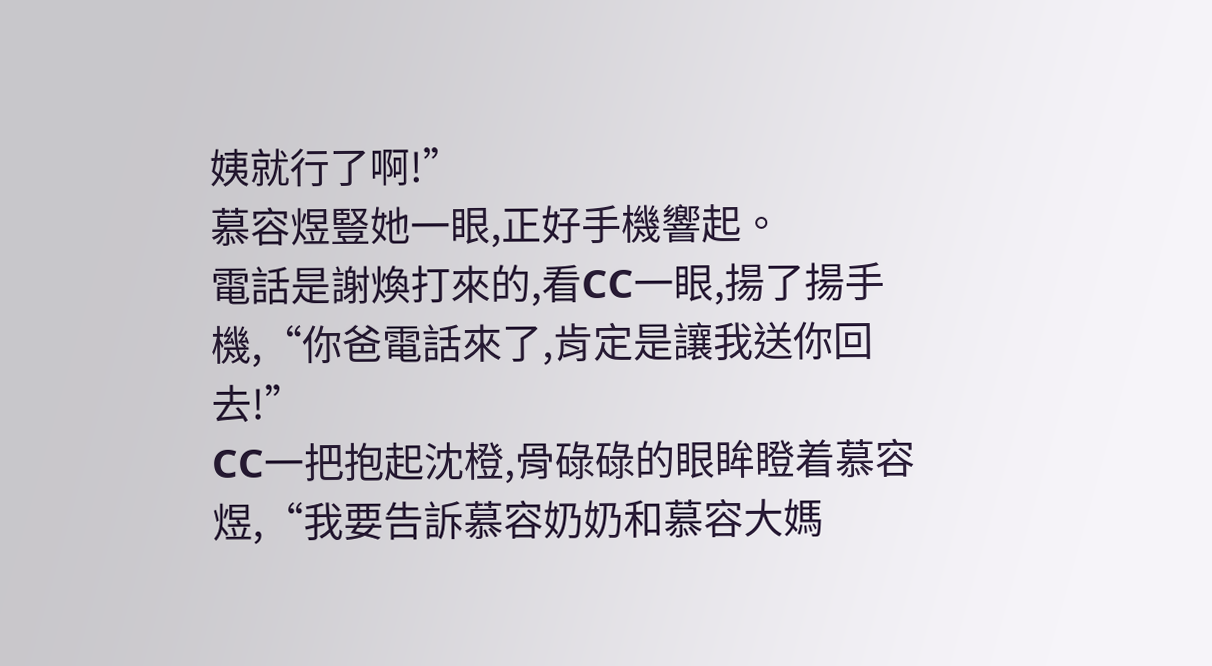姨就行了啊!”
慕容煜豎她一眼,正好手機響起。
電話是謝煥打來的,看CC一眼,揚了揚手機,“你爸電話來了,肯定是讓我送你回去!”
CC一把抱起沈橙,骨碌碌的眼眸瞪着慕容煜,“我要告訴慕容奶奶和慕容大媽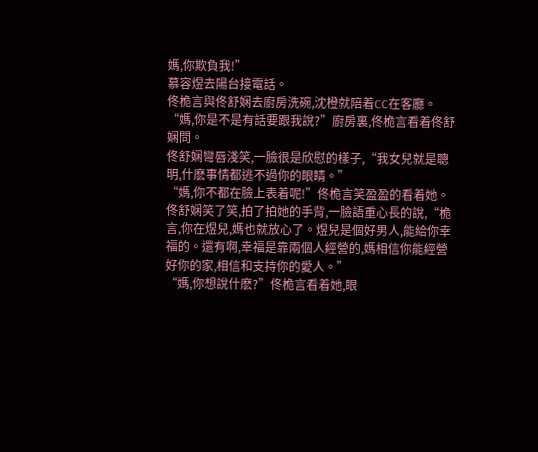媽,你欺負我!”
慕容煜去陽台接電話。
佟桅言與佟舒娴去廚房洗碗,沈橙就陪着CC在客廳。
“媽,你是不是有話要跟我說?”廚房裏,佟桅言看着佟舒娴問。
佟舒娴彎唇淺笑,一臉很是欣慰的樣子,“我女兒就是聰明,什麽事情都逃不過你的眼睛。”
“媽,你不都在臉上表着呢!”佟桅言笑盈盈的看着她。
佟舒娴笑了笑,拍了拍她的手背,一臉語重心長的說,“桅言,你在煜兒,媽也就放心了。煜兒是個好男人,能給你幸福的。還有啊,幸福是靠兩個人經營的,媽相信你能經營好你的家,相信和支持你的愛人。”
“媽,你想說什麽?”佟桅言看着她,眼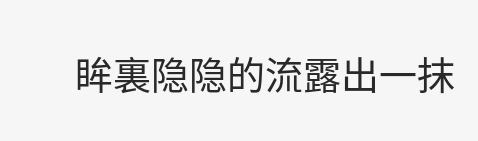眸裏隐隐的流露出一抹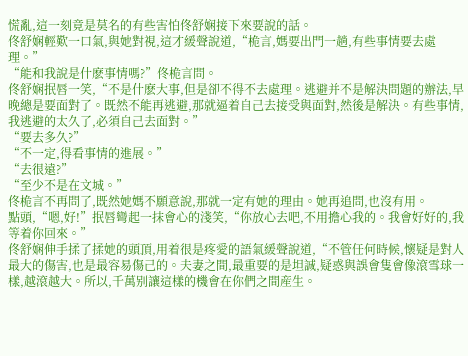慌亂,這一刻竟是莫名的有些害怕佟舒娴接下來要說的話。
佟舒娴輕歎一口氣,與她對視,這才緩聲說道,“桅言,媽要出門一趟,有些事情要去處理。”
“能和我說是什麽事情嗎?”佟桅言問。
佟舒娴抿唇一笑,“不是什麽大事,但是卻不得不去處理。逃避并不是解決問題的辦法,早晚總是要面對了。既然不能再逃避,那就逼着自己去接受與面對,然後是解決。有些事情,我逃避的太久了,必須自己去面對。”
“要去多久?”
“不一定,得看事情的進展。”
“去很遠?”
“至少不是在文城。”
佟桅言不再問了,既然她媽不願意說,那就一定有她的理由。她再追問,也沒有用。
點頭,“嗯,好!”抿唇彎起一抹會心的淺笑,“你放心去吧,不用擔心我的。我會好好的,我等着你回來。”
佟舒娴伸手揉了揉她的頭頂,用着很是疼愛的語氣緩聲說道,“不管任何時候,懷疑是對人最大的傷害,也是最容易傷己的。夫妻之間,最重要的是坦誠,疑惑與誤會隻會像滾雪球一樣,越滾越大。所以,千萬别讓這樣的機會在你們之間産生。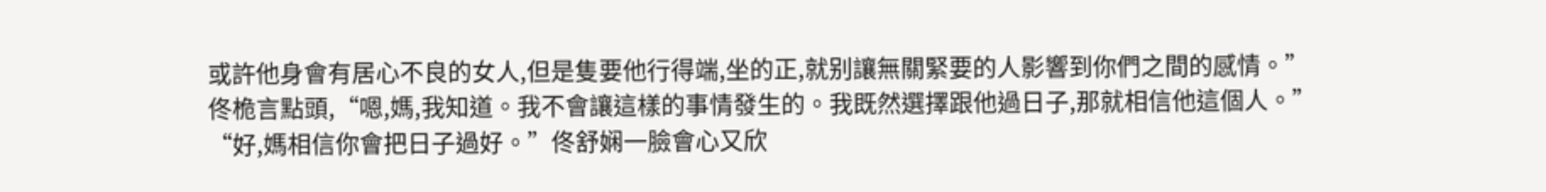或許他身會有居心不良的女人,但是隻要他行得端,坐的正,就别讓無關緊要的人影響到你們之間的感情。”
佟桅言點頭,“嗯,媽,我知道。我不會讓這樣的事情發生的。我既然選擇跟他過日子,那就相信他這個人。”
“好,媽相信你會把日子過好。”佟舒娴一臉會心又欣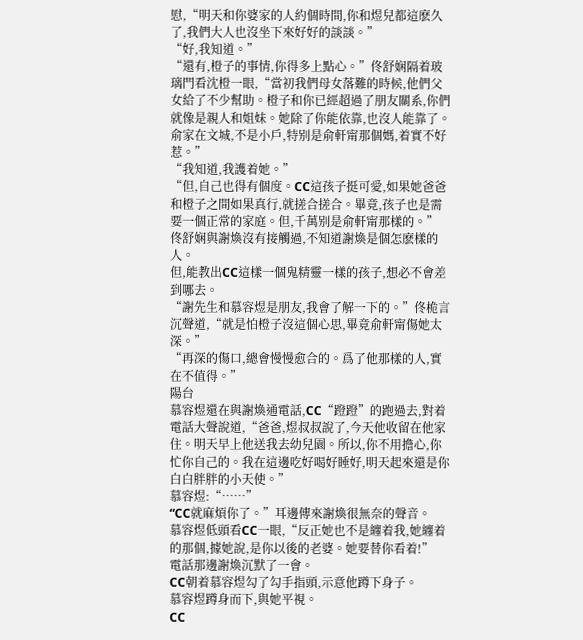慰,“明天和你婆家的人約個時間,你和煜兒都這麽久了,我們大人也沒坐下來好好的談談。”
“好,我知道。”
“還有,橙子的事情,你得多上點心。”佟舒娴隔着玻璃門看沈橙一眼,“當初我們母女落難的時候,他們父女給了不少幫助。橙子和你已經超過了朋友關系,你們就像是親人和姐妹。她除了你能依靠,也沒人能靠了。俞家在文城,不是小戶,特别是俞軒甯那個媽,着實不好惹。”
“我知道,我護着她。”
“但,自己也得有個度。CC這孩子挺可愛,如果她爸爸和橙子之間如果真行,就搓合搓合。畢竟,孩子也是需要一個正常的家庭。但,千萬别是俞軒甯那樣的。”
佟舒娴與謝煥沒有接觸過,不知道謝煥是個怎麽樣的人。
但,能教出CC這樣一個鬼精靈一樣的孩子,想必不會差到哪去。
“謝先生和慕容煜是朋友,我會了解一下的。”佟桅言沉聲道,“就是怕橙子沒這個心思,畢竟俞軒甯傷她太深。”
“再深的傷口,總會慢慢愈合的。爲了他那樣的人,實在不值得。”
陽台
慕容煜還在與謝煥通電話,CC“蹬蹬”的跑過去,對着電話大聲說道,“爸爸,煜叔叔說了,今天他收留在他家住。明天早上他送我去幼兒園。所以,你不用擔心,你忙你自己的。我在這邊吃好喝好睡好,明天起來還是你白白胖胖的小天使。”
慕容煜:“……”
“CC就麻煩你了。”耳邊傳來謝煥很無奈的聲音。
慕容煜低頭看CC一眼,“反正她也不是纏着我,她纏着的那個,據她說,是你以後的老婆。她要替你看着!”
電話那邊謝煥沉默了一會。
CC朝着慕容煜勾了勾手指頭,示意他蹲下身子。
慕容煜蹲身而下,與她平視。
CC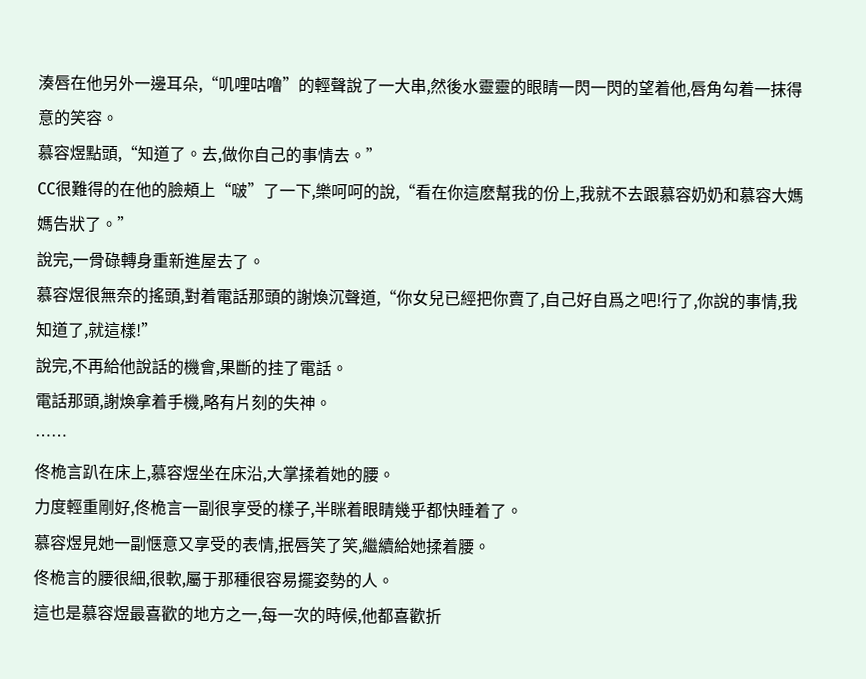湊唇在他另外一邊耳朵,“叽哩咕噜”的輕聲說了一大串,然後水靈靈的眼睛一閃一閃的望着他,唇角勾着一抹得意的笑容。
慕容煜點頭,“知道了。去,做你自己的事情去。”
CC很難得的在他的臉頰上“啵”了一下,樂呵呵的說,“看在你這麽幫我的份上,我就不去跟慕容奶奶和慕容大媽媽告狀了。”
說完,一骨碌轉身重新進屋去了。
慕容煜很無奈的搖頭,對着電話那頭的謝煥沉聲道,“你女兒已經把你賣了,自己好自爲之吧!行了,你說的事情,我知道了,就這樣!”
說完,不再給他說話的機會,果斷的挂了電話。
電話那頭,謝煥拿着手機,略有片刻的失神。
……
佟桅言趴在床上,慕容煜坐在床沿,大掌揉着她的腰。
力度輕重剛好,佟桅言一副很享受的樣子,半眯着眼睛幾乎都快睡着了。
慕容煜見她一副惬意又享受的表情,抿唇笑了笑,繼續給她揉着腰。
佟桅言的腰很細,很軟,屬于那種很容易擺姿勢的人。
這也是慕容煜最喜歡的地方之一,每一次的時候,他都喜歡折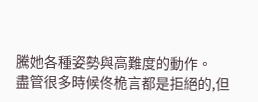騰她各種姿勢與高難度的動作。
盡管很多時候佟桅言都是拒絕的,但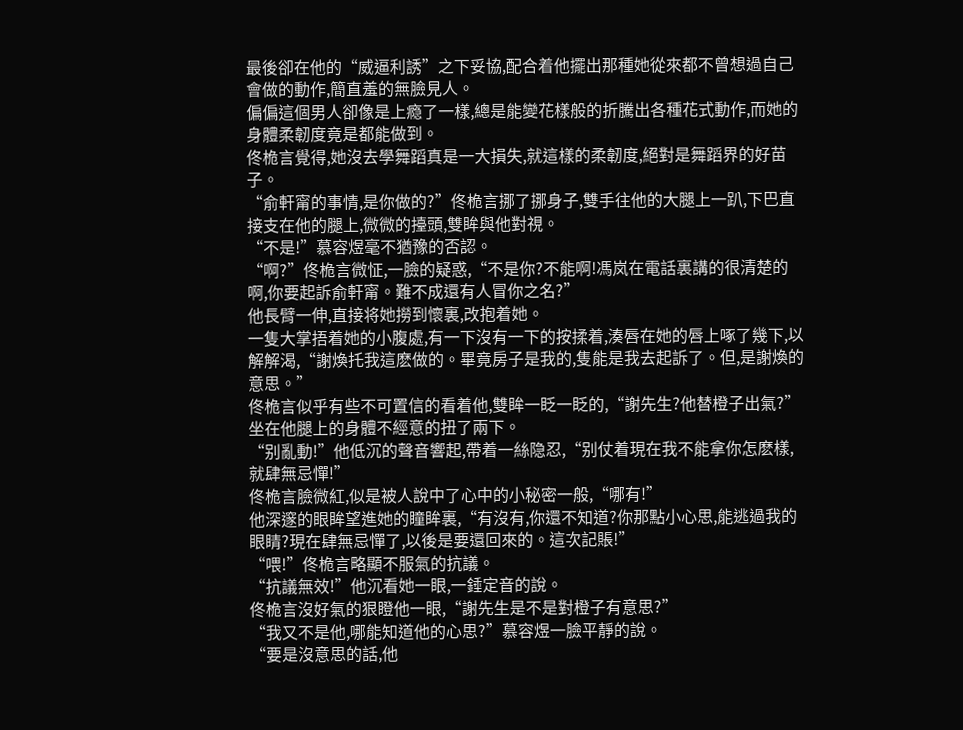最後卻在他的“威逼利誘”之下妥協,配合着他擺出那種她從來都不曾想過自己會做的動作,簡直羞的無臉見人。
偏偏這個男人卻像是上瘾了一樣,總是能變花樣般的折騰出各種花式動作,而她的身體柔韌度竟是都能做到。
佟桅言覺得,她沒去學舞蹈真是一大損失,就這樣的柔韌度,絕對是舞蹈界的好苗子。
“俞軒甯的事情,是你做的?”佟桅言挪了挪身子,雙手往他的大腿上一趴,下巴直接支在他的腿上,微微的擡頭,雙眸與他對視。
“不是!”慕容煜毫不猶豫的否認。
“啊?”佟桅言微怔,一臉的疑惑,“不是你?不能啊!馮岚在電話裏講的很清楚的啊,你要起訴俞軒甯。難不成還有人冒你之名?”
他長臂一伸,直接将她撈到懷裏,改抱着她。
一隻大掌捂着她的小腹處,有一下沒有一下的按揉着,湊唇在她的唇上啄了幾下,以解解渴,“謝煥托我這麽做的。畢竟房子是我的,隻能是我去起訴了。但,是謝煥的意思。”
佟桅言似乎有些不可置信的看着他,雙眸一眨一眨的,“謝先生?他替橙子出氣?”
坐在他腿上的身體不經意的扭了兩下。
“别亂動!”他低沉的聲音響起,帶着一絲隐忍,“别仗着現在我不能拿你怎麽樣,就肆無忌憚!”
佟桅言臉微紅,似是被人說中了心中的小秘密一般,“哪有!”
他深邃的眼眸望進她的瞳眸裏,“有沒有,你還不知道?你那點小心思,能逃過我的眼睛?現在肆無忌憚了,以後是要還回來的。這次記賬!”
“喂!”佟桅言略顯不服氣的抗議。
“抗議無效!”他沉看她一眼,一錘定音的說。
佟桅言沒好氣的狠瞪他一眼,“謝先生是不是對橙子有意思?”
“我又不是他,哪能知道他的心思?”慕容煜一臉平靜的說。
“要是沒意思的話,他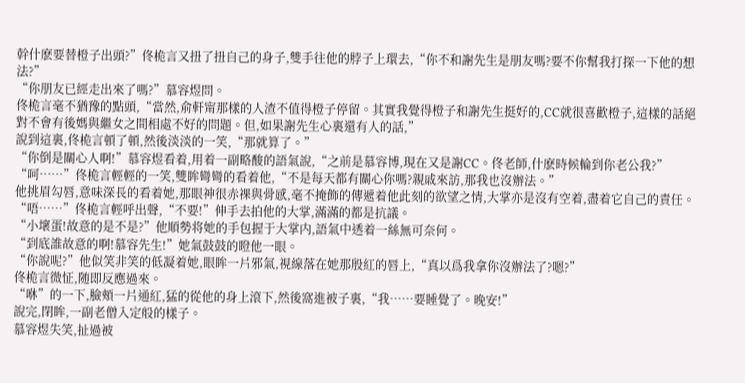幹什麽要替橙子出頭?”佟桅言又扭了扭自己的身子,雙手往他的脖子上環去,“你不和謝先生是朋友嗎?要不你幫我打探一下他的想法?”
“你朋友已經走出來了嗎?”慕容煜問。
佟桅言毫不猶豫的點頭,“當然,俞軒甯那樣的人渣不值得橙子停留。其實我覺得橙子和謝先生挺好的,CC就很喜歡橙子,這樣的話絕對不會有後媽與繼女之間相處不好的問題。但,如果謝先生心裏還有人的話,”
說到這裏,佟桅言頓了頓,然後淡淡的一笑,“那就算了。”
“你倒是關心人啊!”慕容煜看着,用着一副略酸的語氣說,“之前是慕容博,現在又是謝CC。佟老師,什麽時候輪到你老公我?”
“呵……”佟桅言輕輕的一笑,雙眸彎彎的看着他,“不是每天都有關心你嗎?親戚來訪,那我也沒辦法。”
他挑眉勾唇,意味深長的看着她,那眼神很赤祼與骨感,毫不掩飾的傳遞着他此刻的欲望之情,大掌亦是沒有空着,盡着它自己的責任。
“唔……”佟桅言輕呼出聲,“不要!”伸手去拍他的大掌,滿滿的都是抗議。
“小壞蛋!故意的是不是?”他順勢将她的手包握于大掌内,語氣中透着一絲無可奈何。
“到底誰故意的啊!慕容先生!”她氣鼓鼓的瞪他一眼。
“你說呢?”他似笑非笑的低凝着她,眼眸一片邪氣,視線落在她那殷紅的唇上,“真以爲我拿你沒辦法了?嗯?”
佟桅言微怔,随即反應過來。
“咻”的一下,臉頰一片通紅,猛的從他的身上滾下,然後窩進被子裏,“我……要睡覺了。晚安!”
說完,閉眸,一副老僧入定般的樣子。
慕容煜失笑,扯過被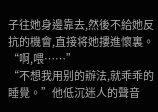子往她身邊靠去,然後不給她反抗的機會,直接将她摟進懷裏。
“啊,喂……”
“不想我用别的辦法,就乖乖的睡覺。”他低沉迷人的聲音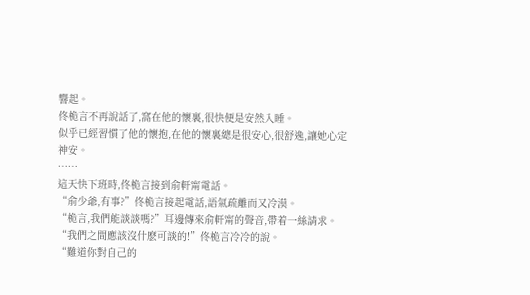響起。
佟桅言不再說話了,窩在他的懷裏,很快便是安然入睡。
似乎已經習慣了他的懷抱,在他的懷裏總是很安心,很舒逸,讓她心定神安。
……
這天快下班時,佟桅言接到俞軒甯電話。
“俞少爺,有事?”佟桅言接起電話,語氣疏離而又冷漠。
“桅言,我們能談談嗎?”耳邊傳來俞軒甯的聲音,帶着一絲請求。
“我們之間應該沒什麽可談的!”佟桅言冷冷的說。
“難道你對自己的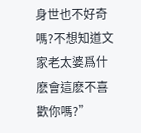身世也不好奇嗎?不想知道文家老太婆爲什麽會這麽不喜歡你嗎?”